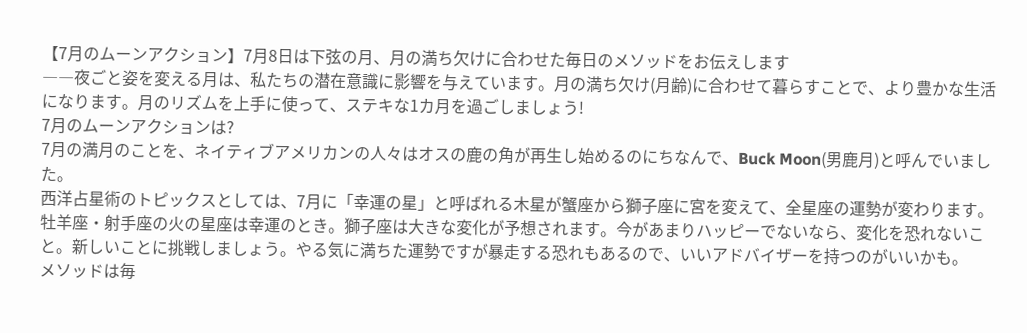【7月のムーンアクション】7月8日は下弦の月、月の満ち欠けに合わせた毎日のメソッドをお伝えします
――夜ごと姿を変える月は、私たちの潜在意識に影響を与えています。月の満ち欠け(月齢)に合わせて暮らすことで、より豊かな生活になります。月のリズムを上手に使って、ステキな1カ月を過ごしましょう!
7月のムーンアクションは?
7月の満月のことを、ネイティブアメリカンの人々はオスの鹿の角が再生し始めるのにちなんで、Buck Moon(男鹿月)と呼んでいました。
西洋占星術のトピックスとしては、7月に「幸運の星」と呼ばれる木星が蟹座から獅子座に宮を変えて、全星座の運勢が変わります。牡羊座・射手座の火の星座は幸運のとき。獅子座は大きな変化が予想されます。今があまりハッピーでないなら、変化を恐れないこと。新しいことに挑戦しましょう。やる気に満ちた運勢ですが暴走する恐れもあるので、いいアドバイザーを持つのがいいかも。
メソッドは毎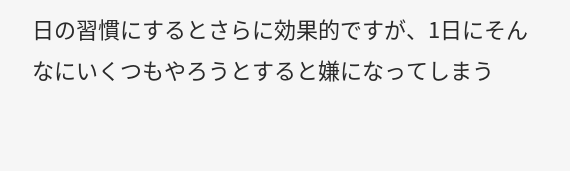日の習慣にするとさらに効果的ですが、1日にそんなにいくつもやろうとすると嫌になってしまう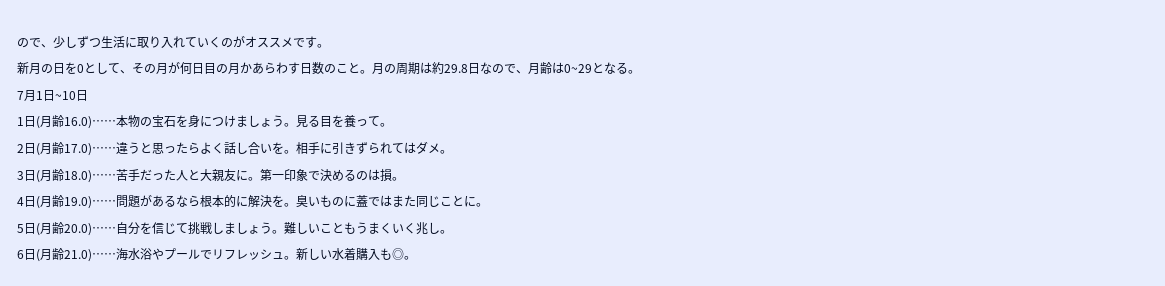ので、少しずつ生活に取り入れていくのがオススメです。
新月の日を0として、その月が何日目の月かあらわす日数のこと。月の周期は約29.8日なので、月齢は0~29となる。
7月1日~10日
1日(月齢16.0)……本物の宝石を身につけましょう。見る目を養って。
2日(月齢17.0)……違うと思ったらよく話し合いを。相手に引きずられてはダメ。
3日(月齢18.0)……苦手だった人と大親友に。第一印象で決めるのは損。
4日(月齢19.0)……問題があるなら根本的に解決を。臭いものに蓋ではまた同じことに。
5日(月齢20.0)……自分を信じて挑戦しましょう。難しいこともうまくいく兆し。
6日(月齢21.0)……海水浴やプールでリフレッシュ。新しい水着購入も◎。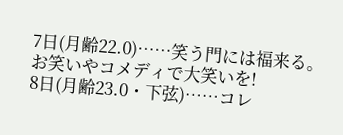7日(月齢22.0)……笑う門には福来る。お笑いやコメディで大笑いを!
8日(月齢23.0・下弦)……コレ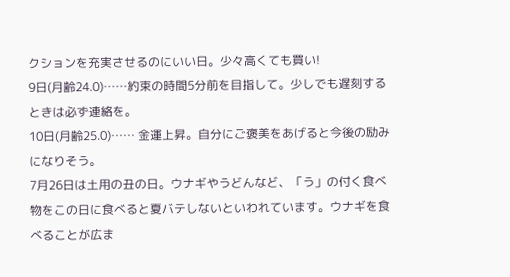クションを充実させるのにいい日。少々高くても買い!
9日(月齢24.0)……約束の時間5分前を目指して。少しでも遅刻するときは必ず連絡を。
10日(月齢25.0)…… 金運上昇。自分にご褒美をあげると今後の励みになりそう。
7月26日は土用の丑の日。ウナギやうどんなど、「う」の付く食べ物をこの日に食べると夏バテしないといわれています。ウナギを食べることが広ま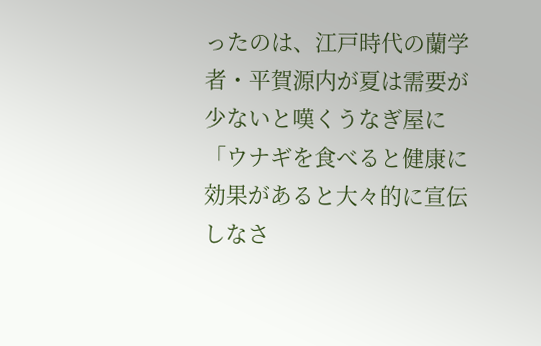ったのは、江戸時代の蘭学者・平賀源内が夏は需要が少ないと嘆くうなぎ屋に「ウナギを食べると健康に効果があると大々的に宣伝しなさ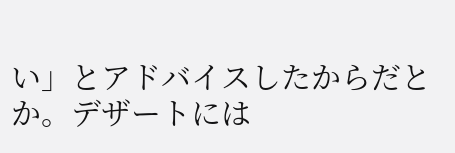い」とアドバイスしたからだとか。デザートには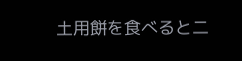土用餅を食べると二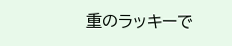重のラッキーで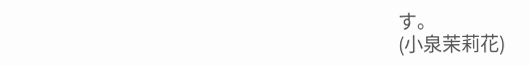す。
(小泉茉莉花)